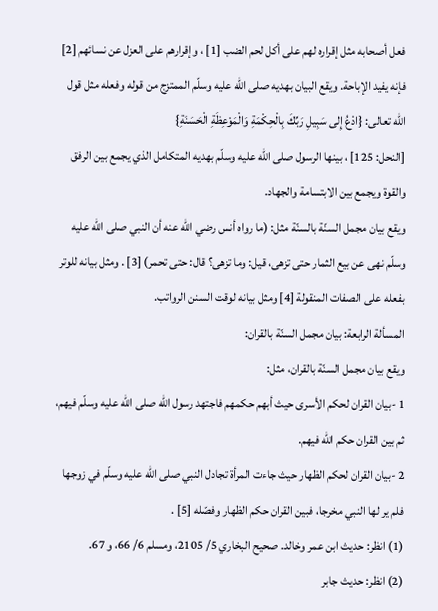فعل أصحابه مثل إقراره لهم على أكل لحم الضب [1] ، وإقرارهم على العزل عن نسائهم [2] فإنه يفيد الإباحة. ويقع البيان بهديه صلى الله عليه وسلّم الممتزج من قوله وفعله مثل قول الله تعالى: {ادْعُ إِلى سَبِيلِ رَبِّكَ بِالْحِكْمَةِ وَالْمَوْعِظَةِ الْحَسَنَةِ}
[النحل: 125] ، بينها الرسول صلى الله عليه وسلّم بهديه المتكامل الذي يجمع بين الرفق والقوة ويجمع بين الابتسامة والجهاد.
ويقع بيان مجمل السنّة بالسنّة مثل: (ما رواه أنس رضي الله عنه أن النبي صلى الله عليه وسلّم نهى عن بيع الثمار حتى تزهى، قيل: وما تزهى؟ قال: حتى تحمر) [3] . ومثل بيانه للوتر بفعله على الصفات المنقولة [4] ومثل بيانه لوقت السنن الرواتب.
المسألة الرابعة: بيان مجمل السنّة بالقران:
ويقع بيان مجمل السنّة بالقران، مثل:
1 -بيان القران لحكم الأسرى حيث أبهم حكمهم فاجتهد رسول الله صلى الله عليه وسلّم فيهم، ثم بين القران حكم الله فيهم.
2 -بيان القران لحكم الظهار حيث جاءت المرأة تجادل النبي صلى الله عليه وسلّم في زوجها فلم ير لها النبي مخرجا، فبين القران حكم الظهار وفصّله [5] .
(1) انظر: حديث ابن عمر وخالد. صحيح البخاري 5/ 2105، ومسلم 6/ 66، و 67.
(2) انظر: حديث جابر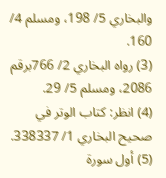والبخاري 5/ 198، ومسلم 4/ 160.
(3) رواه البخاري 2/ 766برقم 2086، ومسلم 5/ 29.
(4) انظر: كتاب الوتر في صحيح البخاري 1/ 338337.
(5) أول سورة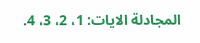المجادلة الايات: 1، 2، 3، 4.